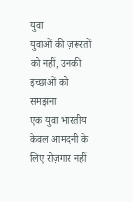युवा
युवाओं की ज़रूरतों को नहीं, उनकी इच्छाओं को समझना
एक युवा भारतीय केवल आमदनी के लिए रोज़गार नहीं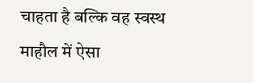चाहता है बल्कि वह स्वस्थ माहौल में ऐसा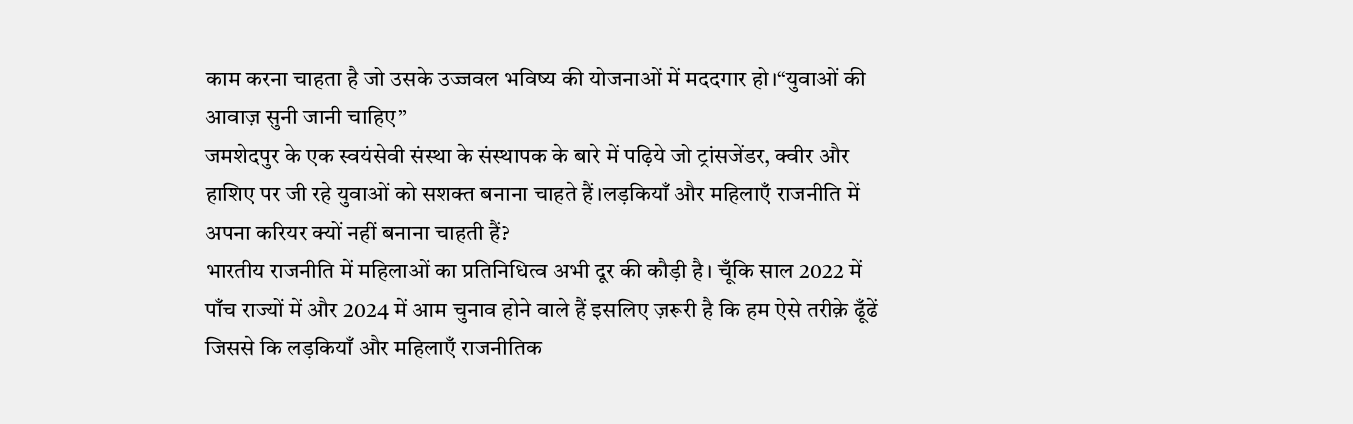काम करना चाहता है जो उसके उज्जवल भविष्य की योजनाओं में मददगार हो।“युवाओं की आवाज़ सुनी जानी चाहिए”
जमशेदपुर के एक स्वयंसेवी संस्था के संस्थापक के बारे में पढ़िये जो ट्रांसजेंडर, क्वीर और हाशिए पर जी रहे युवाओं को सशक्त बनाना चाहते हैं।लड़कियाँ और महिलाएँ राजनीति में अपना करियर क्यों नहीं बनाना चाहती हैं?
भारतीय राजनीति में महिलाओं का प्रतिनिधित्व अभी दूर की कौड़ी है। चूँकि साल 2022 में पाँच राज्यों में और 2024 में आम चुनाव होने वाले हैं इसलिए ज़रूरी है कि हम ऐसे तरीक़े ढूँढें जिससे कि लड़कियाँ और महिलाएँ राजनीतिक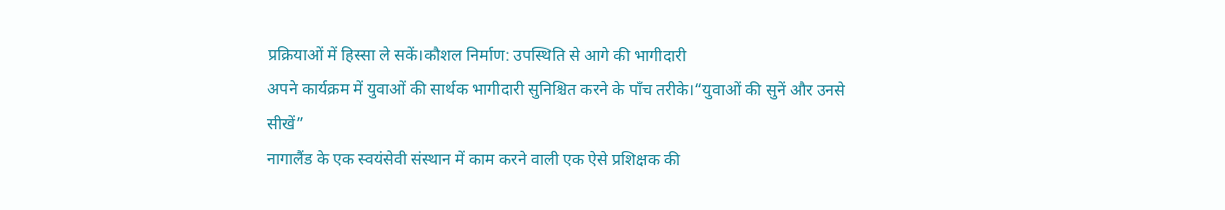प्रक्रियाओं में हिस्सा ले सकें।कौशल निर्माण: उपस्थिति से आगे की भागीदारी
अपने कार्यक्रम में युवाओं की सार्थक भागीदारी सुनिश्चित करने के पाँच तरीके।“युवाओं की सुनें और उनसे सीखें”
नागालैंड के एक स्वयंसेवी संस्थान में काम करने वाली एक ऐसे प्रशिक्षक की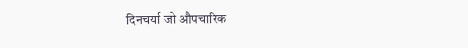दिनचर्या जो औपचारिक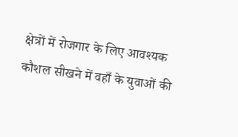क्षेत्रों में रोजगार के लिए आवश्यक कौशल सीखने में वहाँ के युवाओं की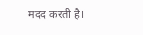मदद करती है।